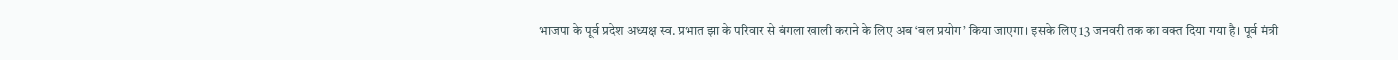भाजपा के पूर्व प्रदेश अध्यक्ष स्व. प्रभात झा के परिवार से बंगला खाली कराने के लिए अब ‘बल प्रयोग’ किया जाएगा। इसके लिए 13 जनवरी तक का वक्त दिया गया है। पूर्व मंत्री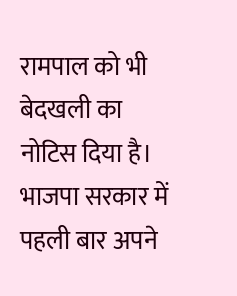रामपाल को भी बेदखली का नोटिस दिया है। भाजपा सरकार में पहली बार अपने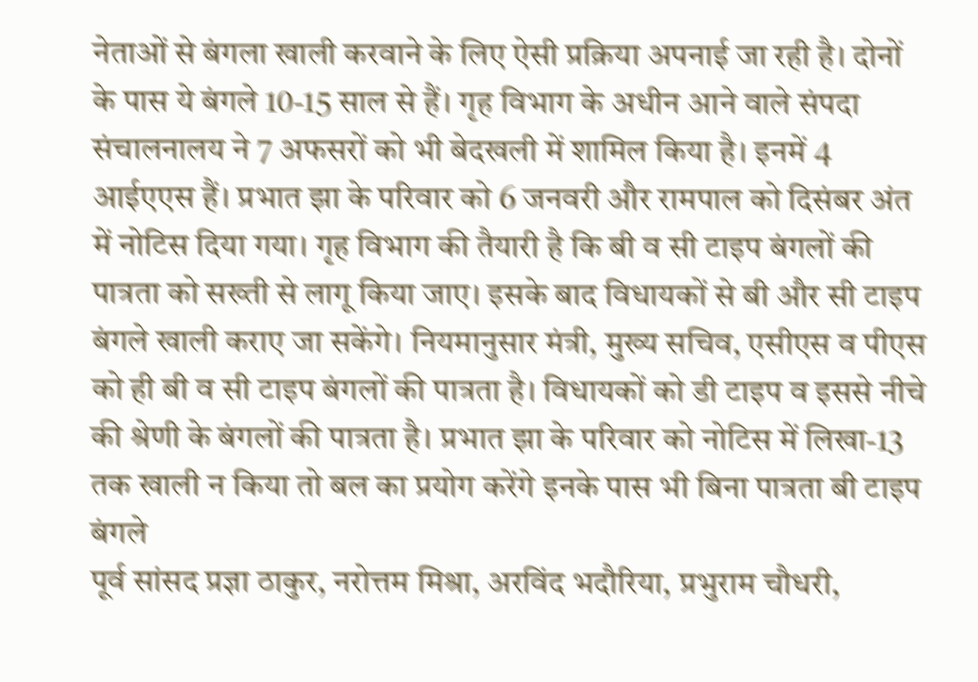नेताओं से बंगला खाली करवाने के लिए ऐसी प्रक्रिया अपनाई जा रही है। दोनों के पास ये बंगले 10-15 साल से हैं। गृह विभाग के अधीन आने वाले संपदा संचालनालय ने 7 अफसरों को भी बेदखली में शामिल किया है। इनमें 4 आईएएस हैं। प्रभात झा के परिवार को 6 जनवरी और रामपाल को दिसंबर अंत में नोटिस दिया गया। गृह विभाग की तैयारी है कि बी व सी टाइप बंगलों की पात्रता को सख्ती से लागू किया जाए। इसके बाद विधायकों से बी और सी टाइप बंगले खाली कराए जा सकेंगे। नियमानुसार मंत्री, मुख्य सचिव, एसीएस व पीएस को ही बी व सी टाइप बंगलों की पात्रता है। विधायकों को डी टाइप व इससे नीचे की श्रेणी के बंगलों की पात्रता है। प्रभात झा के परिवार को नोटिस में लिखा-13 तक खाली न किया तो बल का प्रयोग करेंगे इनके पास भी बिना पात्रता बी टाइप बंगले
पूर्व सांसद प्रज्ञा ठाकुर, नरोत्तम मिश्रा, अरविंद भदौरिया, प्रभुराम चौधरी,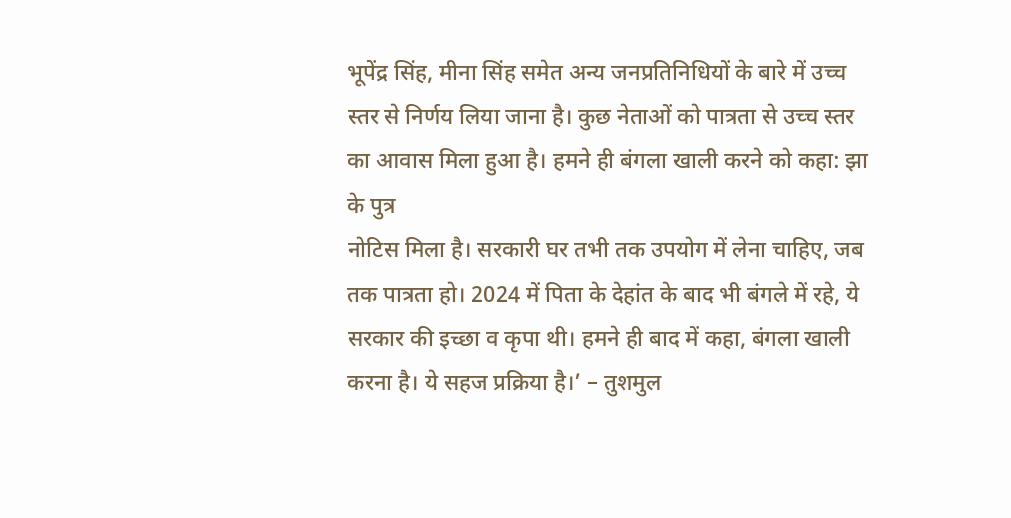भूपेंद्र सिंह, मीना सिंह समेत अन्य जनप्रतिनिधियों के बारे में उच्च स्तर से निर्णय लिया जाना है। कुछ नेताओं को पात्रता से उच्च स्तर का आवास मिला हुआ है। हमने ही बंगला खाली करने को कहा: झा के पुत्र
नोटिस मिला है। सरकारी घर तभी तक उपयोग में लेना चाहिए, जब तक पात्रता हो। 2024 में पिता के देहांत के बाद भी बंगले में रहे, ये सरकार की इच्छा व कृपा थी। हमने ही बाद में कहा, बंगला खाली करना है। ये सहज प्रक्रिया है।’ – तुशमुल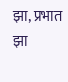झा, प्रभात झा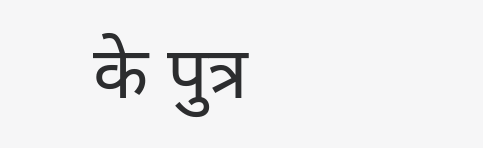के पुत्र